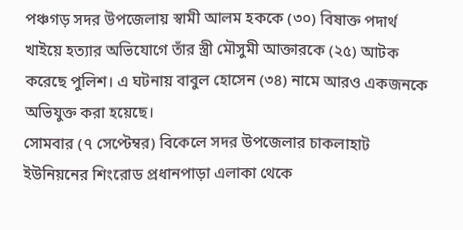পঞ্চগড় সদর উপজেলায় স্বামী আলম হককে (৩০) বিষাক্ত পদার্থ খাইয়ে হত্যার অভিযোগে তাঁর স্ত্রী মৌসুমী আক্তারকে (২৫) আটক করেছে পুলিশ। এ ঘটনায় বাবুল হোসেন (৩৪) নামে আরও একজনকে অভিযুক্ত করা হয়েছে।
সোমবার (৭ সেপ্টেম্বর) বিকেলে সদর উপজেলার চাকলাহাট ইউনিয়নের শিংরোড প্রধানপাড়া এলাকা থেকে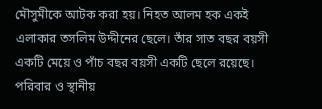মৌসুমীকে আটক করা হয়। নিহত আলম হক একই এলাকার তসলিম উদ্দীনের ছেলে। তাঁর সাত বছর বয়সী একটি মেয়ে ও পাঁচ বছর বয়সী একটি ছেলে রয়েছে।
পরিবার ও স্থানীয়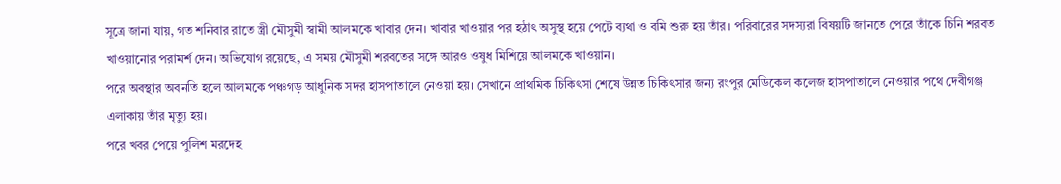সূত্রে জানা যায়, গত শনিবার রাতে স্ত্রী মৌসুমী স্বামী আলমকে খাবার দেন। খাবার খাওয়ার পর হঠাৎ অসুস্থ হয়ে পেটে ব্যথা ও বমি শুরু হয় তাঁর। পরিবারের সদস্যরা বিষয়টি জানতে পেরে তাঁকে চিনি শরবত খাওয়ানোর পরামর্শ দেন। অভিযোগ রয়েছে, এ সময় মৌসুমী শরবতের সঙ্গে আরও ওষুধ মিশিয়ে আলমকে খাওয়ান।
পরে অবস্থার অবনতি হলে আলমকে পঞ্চগড় আধুনিক সদর হাসপাতালে নেওয়া হয়। সেখানে প্রাথমিক চিকিৎসা শেষে উন্নত চিকিৎসার জন্য রংপুর মেডিকেল কলেজ হাসপাতালে নেওয়ার পথে দেবীগঞ্জ এলাকায় তাঁর মৃত্যু হয়।
পরে খবর পেয়ে পুলিশ মরদেহ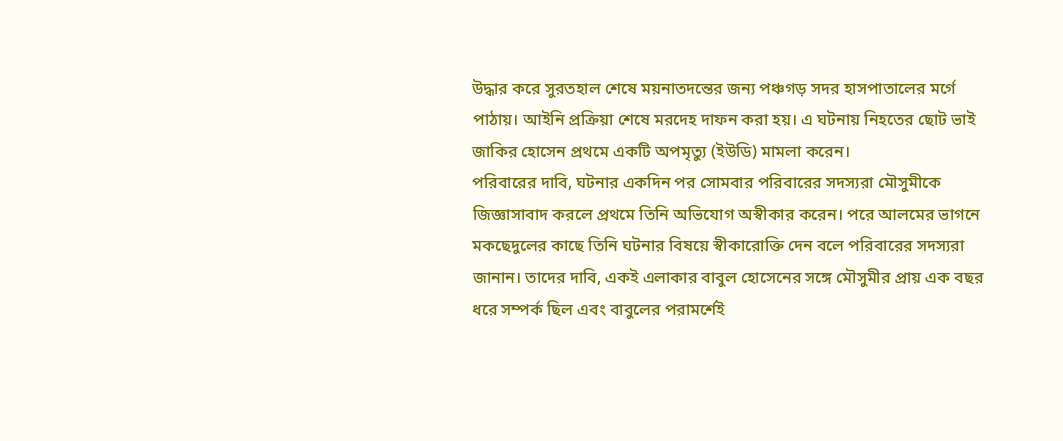উদ্ধার করে সুরতহাল শেষে ময়নাতদন্তের জন্য পঞ্চগড় সদর হাসপাতালের মর্গে পাঠায়। আইনি প্রক্রিয়া শেষে মরদেহ দাফন করা হয়। এ ঘটনায় নিহতের ছোট ভাই জাকির হোসেন প্রথমে একটি অপমৃত্যু (ইউডি) মামলা করেন।
পরিবারের দাবি, ঘটনার একদিন পর সোমবার পরিবারের সদস্যরা মৌসুমীকে জিজ্ঞাসাবাদ করলে প্রথমে তিনি অভিযোগ অস্বীকার করেন। পরে আলমের ভাগনে মকছেদুলের কাছে তিনি ঘটনার বিষয়ে স্বীকারোক্তি দেন বলে পরিবারের সদস্যরা জানান। তাদের দাবি, একই এলাকার বাবুল হোসেনের সঙ্গে মৌসুমীর প্রায় এক বছর ধরে সম্পর্ক ছিল এবং বাবুলের পরামর্শেই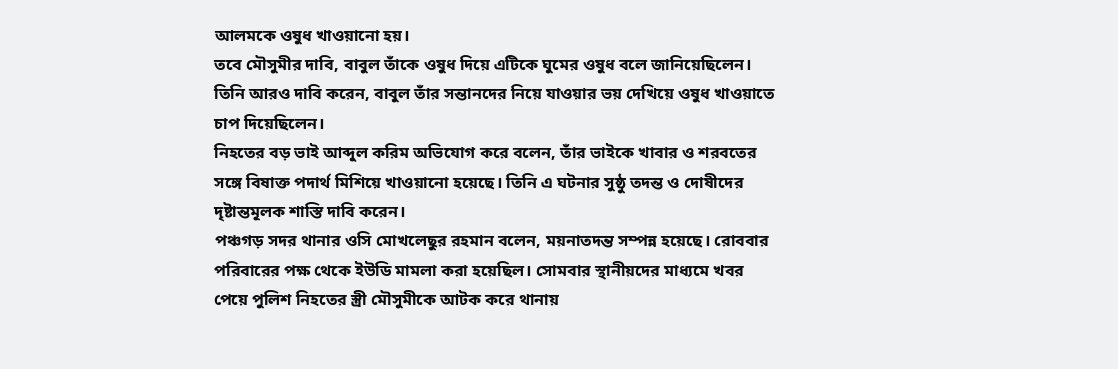আলমকে ওষুধ খাওয়ানো হয়।
তবে মৌসুমীর দাবি, বাবুল তাঁকে ওষুধ দিয়ে এটিকে ঘুমের ওষুধ বলে জানিয়েছিলেন। তিনি আরও দাবি করেন, বাবুল তাঁর সন্তানদের নিয়ে যাওয়ার ভয় দেখিয়ে ওষুধ খাওয়াতে চাপ দিয়েছিলেন।
নিহতের বড় ভাই আব্দুল করিম অভিযোগ করে বলেন, তাঁর ভাইকে খাবার ও শরবতের সঙ্গে বিষাক্ত পদার্থ মিশিয়ে খাওয়ানো হয়েছে। তিনি এ ঘটনার সুষ্ঠু তদন্ত ও দোষীদের দৃষ্টান্তমূলক শাস্তি দাবি করেন।
পঞ্চগড় সদর থানার ওসি মোখলেছুর রহমান বলেন, ময়নাতদন্ত সম্পন্ন হয়েছে। রোববার পরিবারের পক্ষ থেকে ইউডি মামলা করা হয়েছিল। সোমবার স্থানীয়দের মাধ্যমে খবর পেয়ে পুলিশ নিহতের স্ত্রী মৌসুমীকে আটক করে থানায়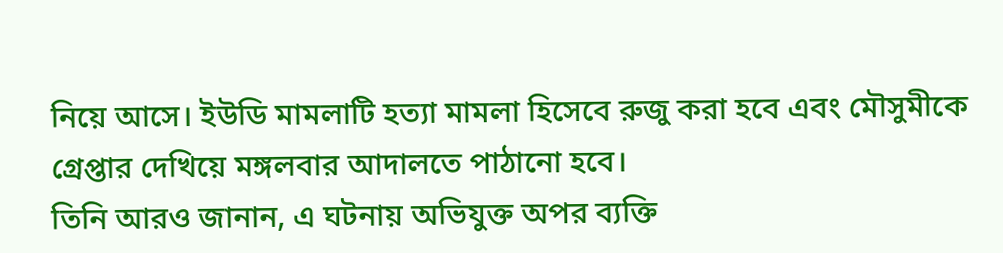নিয়ে আসে। ইউডি মামলাটি হত্যা মামলা হিসেবে রুজু করা হবে এবং মৌসুমীকে গ্রেপ্তার দেখিয়ে মঙ্গলবার আদালতে পাঠানো হবে।
তিনি আরও জানান, এ ঘটনায় অভিযুক্ত অপর ব্যক্তি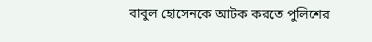বাবুল হোসেনকে আটক করতে পুলিশের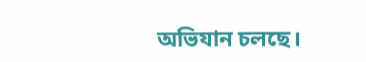অভিযান চলছে।